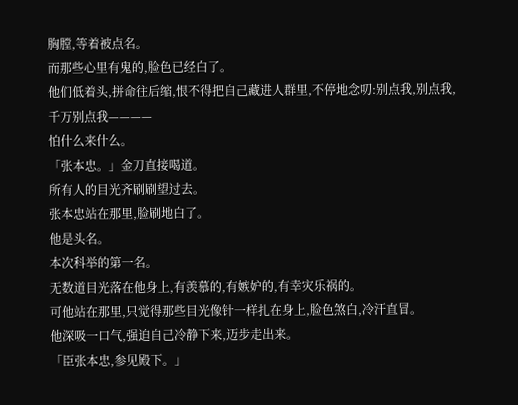胸膛,等着被点名。
而那些心里有鬼的,脸色已经白了。
他们低着头,拼命往后缩,恨不得把自己藏进人群里,不停地念叨:别点我,别点我,千万别点我————
怕什么来什么。
「张本忠。」金刀直接喝道。
所有人的目光齐刷刷望过去。
张本忠站在那里,脸刷地白了。
他是头名。
本次科举的第一名。
无数道目光落在他身上,有羡慕的,有嫉妒的,有幸灾乐祸的。
可他站在那里,只觉得那些目光像针一样扎在身上,脸色煞白,冷汗直冒。
他深吸一口气,强迫自己冷静下来,迈步走出来。
「臣张本忠,参见殿下。」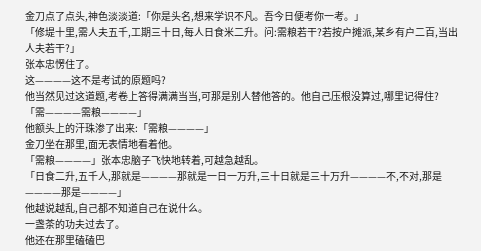金刀点了点头,神色淡淡道:「你是头名,想来学识不凡。吾今日便考你一考。」
「修堤十里,需人夫五千,工期三十日,每人日食米二升。问:需粮若干?若按户摊派,某乡有户二百,当出人夫若干?」
张本忠愣住了。
这————这不是考试的原题吗?
他当然见过这道题,考卷上答得满满当当,可那是别人替他答的。他自己压根没算过,哪里记得住?
「需————需粮————」
他额头上的汗珠渗了出来:「需粮————」
金刀坐在那里,面无表情地看着他。
「需粮————」张本忠脑子飞快地转着,可越急越乱。
「日食二升,五千人,那就是————那就是一日一万升,三十日就是三十万升————不,不对,那是————那是————」
他越说越乱,自己都不知道自己在说什么。
一盏茶的功夫过去了。
他还在那里磕磕巴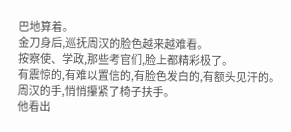巴地算着。
金刀身后,巡抚周汉的脸色越来越难看。
按察使、学政,那些考官们,脸上都精彩极了。
有震惊的,有难以置信的,有脸色发白的,有额头见汗的。
周汉的手,悄悄攥紧了椅子扶手。
他看出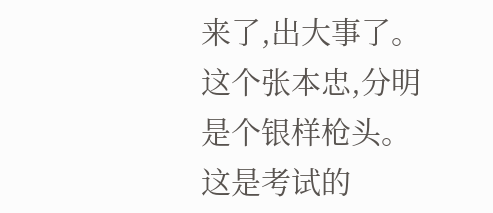来了,出大事了。
这个张本忠,分明是个银样枪头。
这是考试的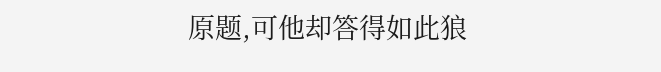原题,可他却答得如此狼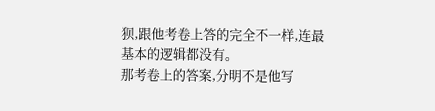狈,跟他考卷上答的完全不一样,连最基本的逻辑都没有。
那考卷上的答案,分明不是他写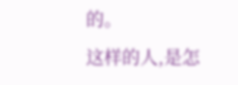的。
这样的人,是怎